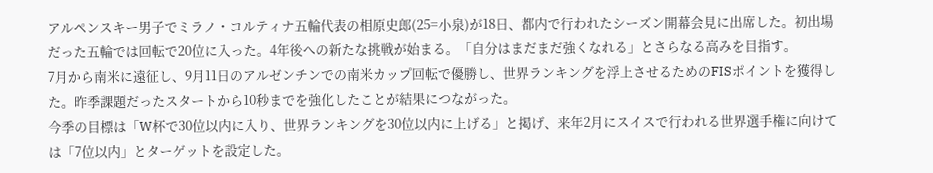アルペンスキー男子でミラノ・コルティナ五輪代表の相原史郎(25=小泉)が18日、都内で行われたシーズン開幕会見に出席した。初出場だった五輪では回転で20位に入った。4年後への新たな挑戦が始まる。「自分はまだまだ強くなれる」とさらなる高みを目指す。
7月から南米に遠征し、9月11日のアルゼンチンでの南米カップ回転で優勝し、世界ランキングを浮上させるためのFISポイントを獲得した。昨季課題だったスタートから10秒までを強化したことが結果につながった。
今季の目標は「W杯で30位以内に入り、世界ランキングを30位以内に上げる」と掲げ、来年2月にスイスで行われる世界選手権に向けては「7位以内」とターゲットを設定した。